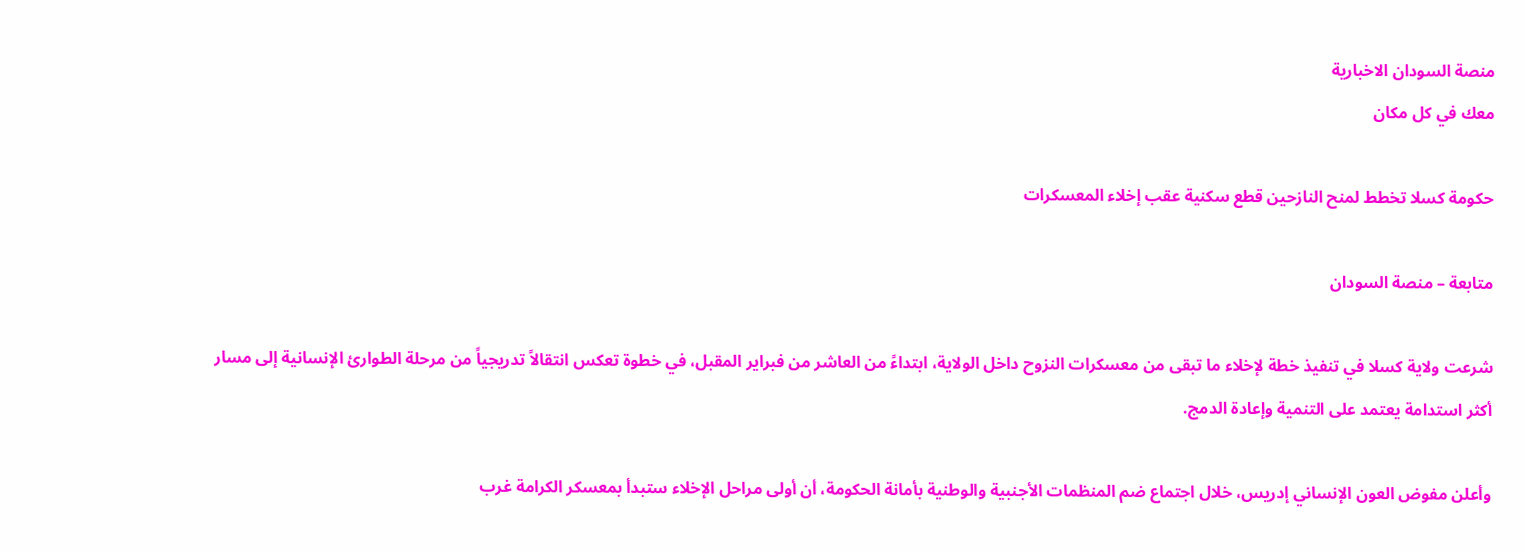منصة السودان الاخبارية
معك في كل مكان

حكومة كسلا تخطط لمنح النازحين قطع سكنية عقب إخلاء المعسكرات

متابعة – منصة السودان

شرعت ولاية كسلا في تنفيذ خطة لإخلاء ما تبقى من معسكرات النزوح داخل الولاية، ابتداءً من العاشر من فبراير المقبل، في خطوة تعكس انتقالاً تدريجياً من مرحلة الطوارئ الإنسانية إلى مسار أكثر استدامة يعتمد على التنمية وإعادة الدمج.

وأعلن مفوض العون الإنساني إدريس، خلال اجتماع ضم المنظمات الأجنبية والوطنية بأمانة الحكومة، أن أولى مراحل الإخلاء ستبدأ بمعسكر الكرامة غرب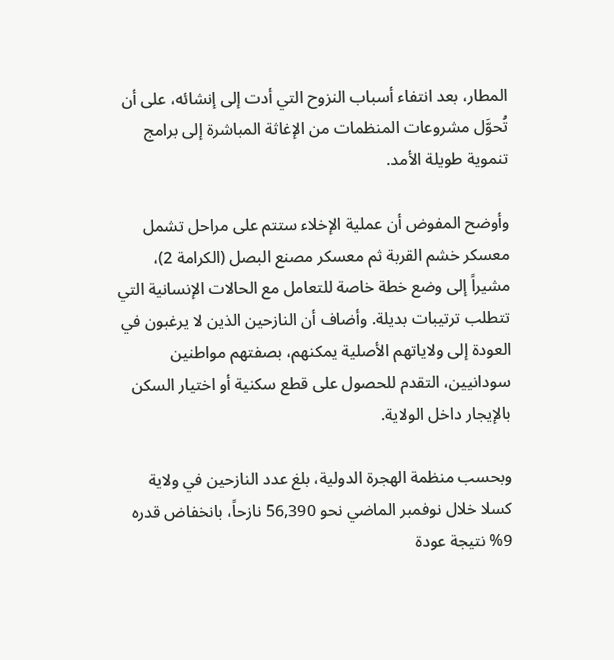المطار، بعد انتفاء أسباب النزوح التي أدت إلى إنشائه، على أن تُحوَّل مشروعات المنظمات من الإغاثة المباشرة إلى برامج تنموية طويلة الأمد.

وأوضح المفوض أن عملية الإخلاء ستتم على مراحل تشمل معسكر خشم القربة ثم معسكر مصنع البصل (الكرامة 2)، مشيراً إلى وضع خطة خاصة للتعامل مع الحالات الإنسانية التي تتطلب ترتيبات بديلة. وأضاف أن النازحين الذين لا يرغبون في العودة إلى ولاياتهم الأصلية يمكنهم، بصفتهم مواطنين سودانيين، التقدم للحصول على قطع سكنية أو اختيار السكن بالإيجار داخل الولاية.

وبحسب منظمة الهجرة الدولية، بلغ عدد النازحين في ولاية كسلا خلال نوفمبر الماضي نحو 56,390 نازحاً، بانخفاض قدره 9% نتيجة عودة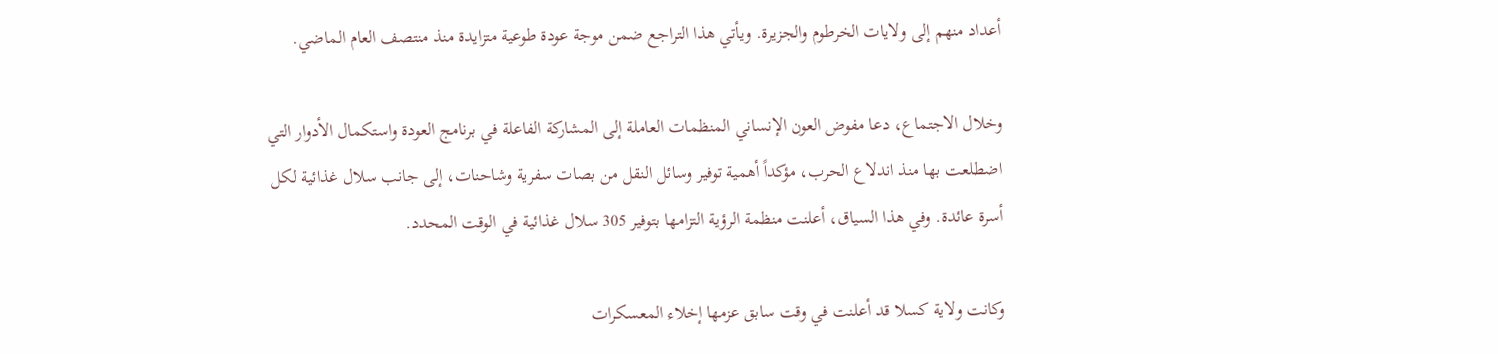أعداد منهم إلى ولايات الخرطوم والجزيرة. ويأتي هذا التراجع ضمن موجة عودة طوعية متزايدة منذ منتصف العام الماضي.

وخلال الاجتماع، دعا مفوض العون الإنساني المنظمات العاملة إلى المشاركة الفاعلة في برنامج العودة واستكمال الأدوار التي اضطلعت بها منذ اندلاع الحرب، مؤكداً أهمية توفير وسائل النقل من بصات سفرية وشاحنات، إلى جانب سلال غذائية لكل أسرة عائدة. وفي هذا السياق، أعلنت منظمة الرؤية التزامها بتوفير 305 سلال غذائية في الوقت المحدد.

وكانت ولاية كسلا قد أعلنت في وقت سابق عزمها إخلاء المعسكرات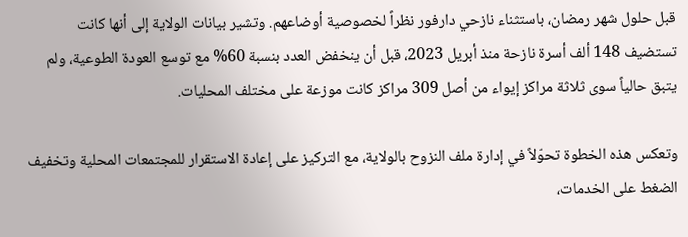قبل حلول شهر رمضان، باستثناء نازحي دارفور نظراً لخصوصية أوضاعهم. وتشير بيانات الولاية إلى أنها كانت تستضيف 148 ألف أسرة نازحة منذ أبريل 2023، قبل أن ينخفض العدد بنسبة 60% مع توسع العودة الطوعية، ولم يتبق حالياً سوى ثلاثة مراكز إيواء من أصل 309 مراكز كانت موزعة على مختلف المحليات.

وتعكس هذه الخطوة تحوّلاً في إدارة ملف النزوح بالولاية، مع التركيز على إعادة الاستقرار للمجتمعات المحلية وتخفيف الضغط على الخدمات،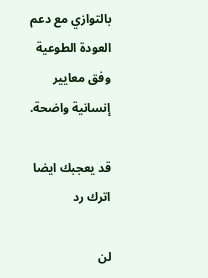بالتوازي مع دعم العودة الطوعية وفق معايير إنسانية واضحة.

قد يعجبك ايضا
اترك رد

لن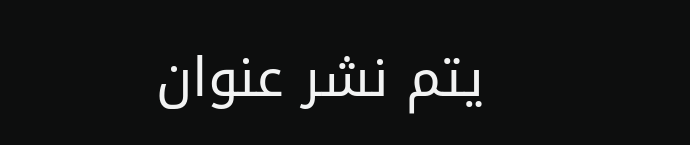يتم نشر عنوان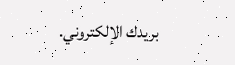بريدك الإلكتروني.